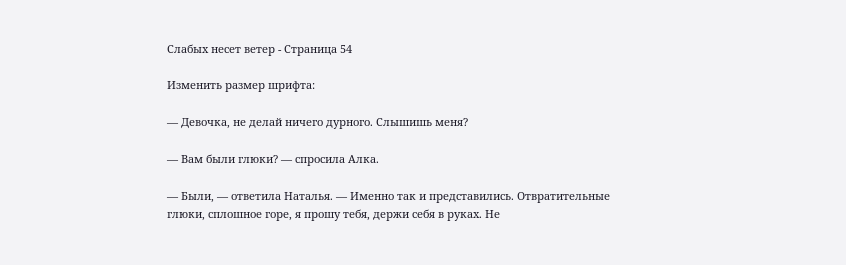Слабых несет ветер - Страница 54

Изменить размер шрифта:

— Девочка, не делай ничего дурного. Слышишь меня?

— Вам были глюки? — спросила Алка.

— Были, — ответила Наталья. — Именно так и представились. Отвратительные глюки, сплошное горе, я прошу тебя, держи себя в руках. Не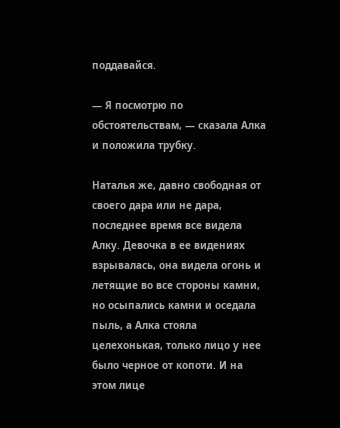поддавайся.

— Я посмотрю по обстоятельствам, — сказала Алка и положила трубку.

Наталья же, давно свободная от своего дара или не дара, последнее время все видела Алку. Девочка в ее видениях взрывалась, она видела огонь и летящие во все стороны камни, но осыпались камни и оседала пыль, а Алка стояла целехонькая, только лицо у нее было черное от копоти. И на этом лице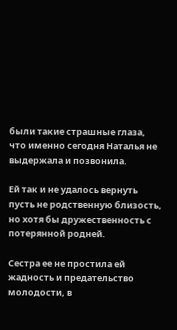были такие страшные глаза, что именно сегодня Наталья не выдержала и позвонила.

Ей так и не удалось вернуть пусть не родственную близость, но хотя бы дружественность с потерянной родней.

Сестра ее не простила ей жадность и предательство молодости, в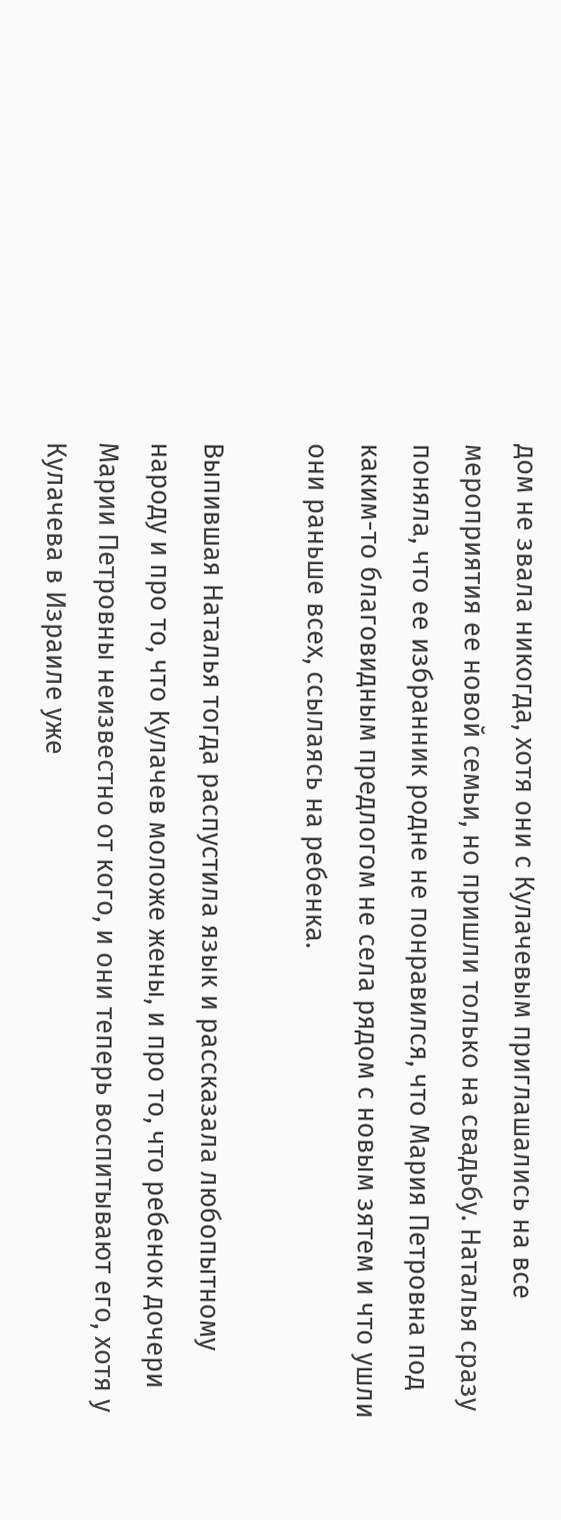дом не звала никогда, хотя они с Кулачевым приглашались на все мероприятия ее новой семьи, но пришли только на свадьбу. Наталья сразу поняла, что ее избранник родне не понравился, что Мария Петровна под каким-то благовидным предлогом не села рядом с новым зятем и что ушли они раньше всех, ссылаясь на ребенка.

Выпившая Наталья тогда распустила язык и рассказала любопытному народу и про то, что Кулачев моложе жены, и про то, что ребенок дочери Марии Петровны неизвестно от кого, и они теперь воспитывают его, хотя у Кулачева в Израиле уже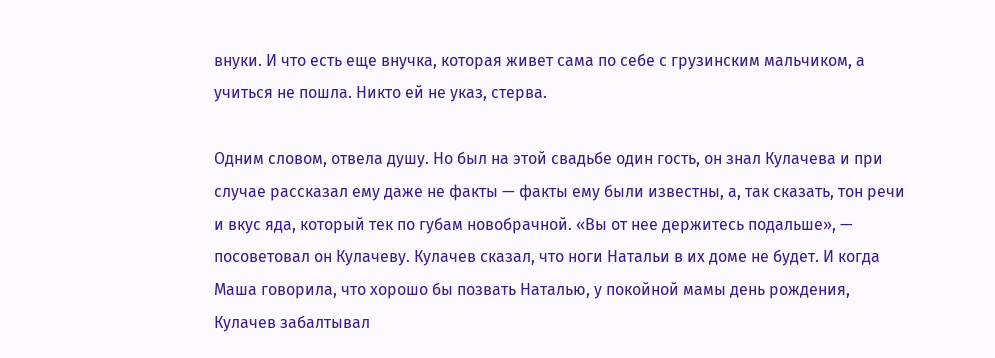внуки. И что есть еще внучка, которая живет сама по себе с грузинским мальчиком, а учиться не пошла. Никто ей не указ, стерва.

Одним словом, отвела душу. Но был на этой свадьбе один гость, он знал Кулачева и при случае рассказал ему даже не факты — факты ему были известны, а, так сказать, тон речи и вкус яда, который тек по губам новобрачной. «Вы от нее держитесь подальше», — посоветовал он Кулачеву. Кулачев сказал, что ноги Натальи в их доме не будет. И когда Маша говорила, что хорошо бы позвать Наталью, у покойной мамы день рождения, Кулачев забалтывал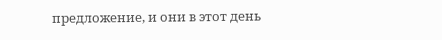предложение, и они в этот день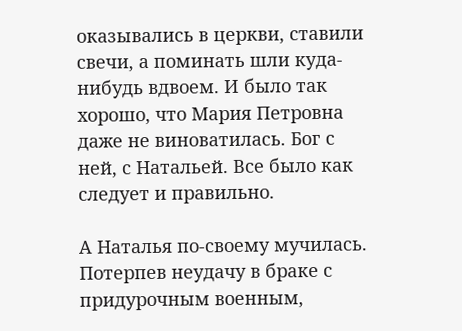оказывались в церкви, ставили свечи, а поминать шли куда-нибудь вдвоем. И было так хорошо, что Мария Петровна даже не виноватилась. Бог с ней, с Натальей. Все было как следует и правильно.

А Наталья по-своему мучилась. Потерпев неудачу в браке с придурочным военным,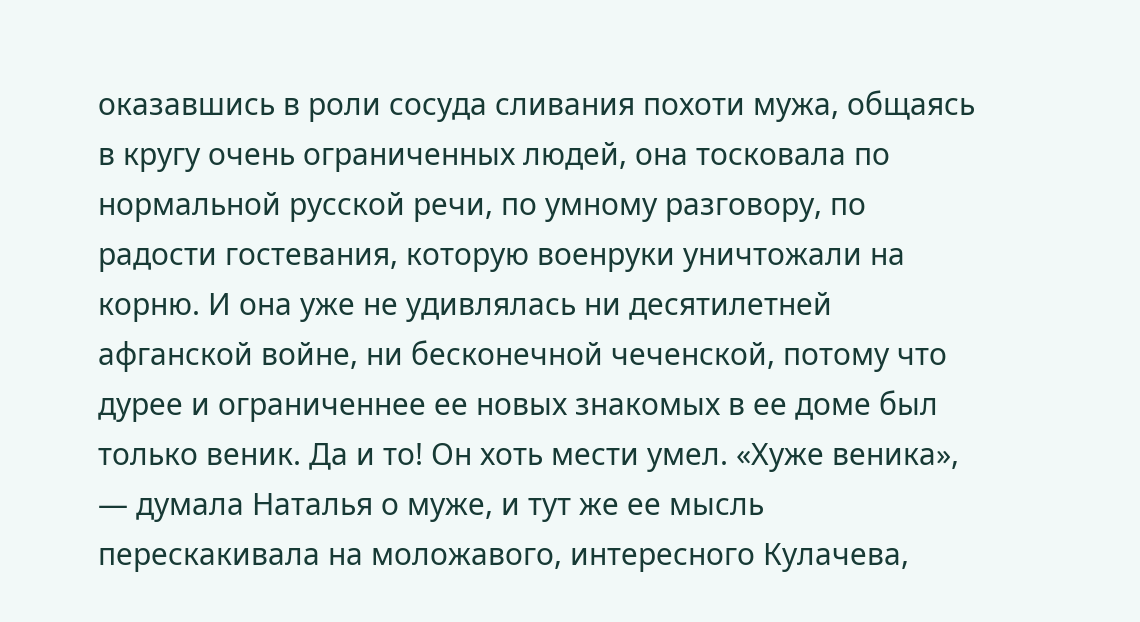оказавшись в роли сосуда сливания похоти мужа, общаясь в кругу очень ограниченных людей, она тосковала по нормальной русской речи, по умному разговору, по радости гостевания, которую военруки уничтожали на корню. И она уже не удивлялась ни десятилетней афганской войне, ни бесконечной чеченской, потому что дурее и ограниченнее ее новых знакомых в ее доме был только веник. Да и то! Он хоть мести умел. «Хуже веника», — думала Наталья о муже, и тут же ее мысль перескакивала на моложавого, интересного Кулачева,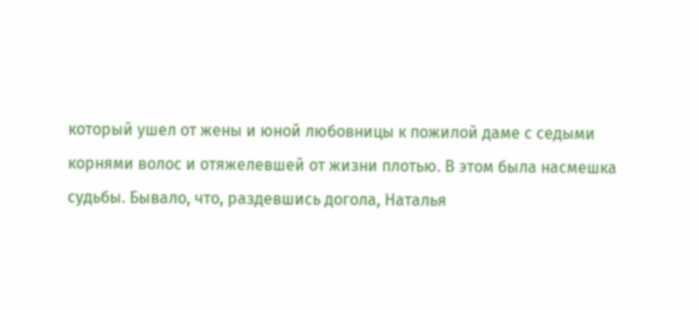который ушел от жены и юной любовницы к пожилой даме с седыми корнями волос и отяжелевшей от жизни плотью. В этом была насмешка судьбы. Бывало, что, раздевшись догола, Наталья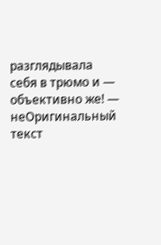разглядывала себя в трюмо и — объективно же! — неОригинальный текст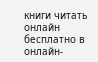книги читать онлайн бесплатно в онлайн-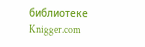библиотеке Knigger.com